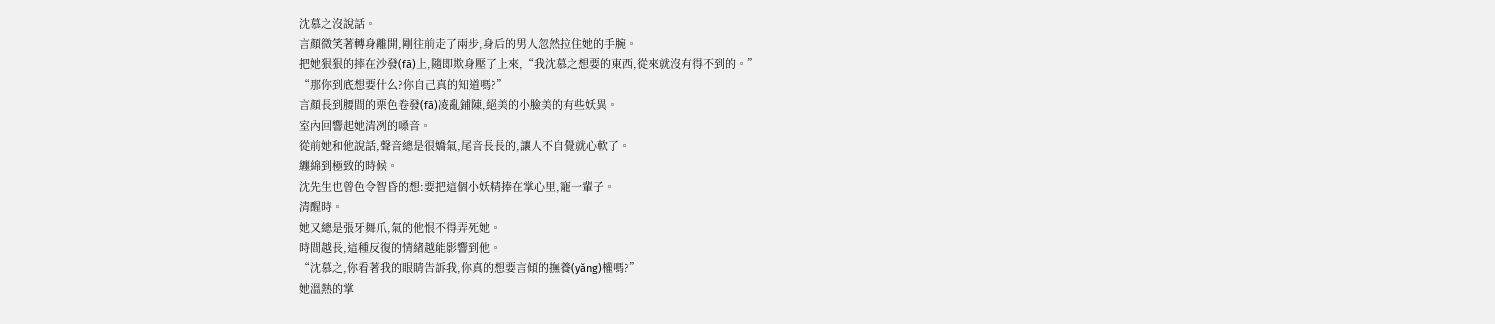沈慕之沒說話。
言顏微笑著轉身離開,剛往前走了兩步,身后的男人忽然拉住她的手腕。
把她狠狠的摔在沙發(fā)上,隨即欺身壓了上來,“我沈慕之想要的東西,從來就沒有得不到的。”
“那你到底想要什么?你自己真的知道嗎?”
言顏長到腰間的栗色卷發(fā)凌亂鋪陳,絕美的小臉美的有些妖異。
室內回響起她清冽的嗓音。
從前她和他說話,聲音總是很嬌氣,尾音長長的,讓人不自覺就心軟了。
纏綿到極致的時候。
沈先生也曾色令智昏的想:要把這個小妖精捧在掌心里,寵一輩子。
清醒時。
她又總是張牙舞爪,氣的他恨不得弄死她。
時間越長,這種反復的情緒越能影響到他。
“沈慕之,你看著我的眼睛告訴我,你真的想要言傾的撫養(yǎng)權嗎?”
她溫熱的掌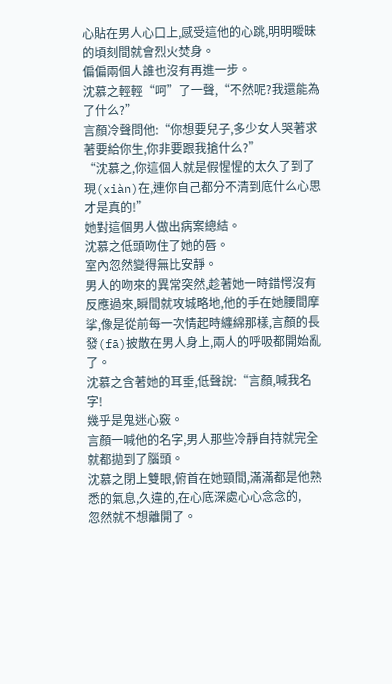心貼在男人心口上,感受這他的心跳,明明曖昧的頃刻間就會烈火焚身。
偏偏兩個人誰也沒有再進一步。
沈慕之輕輕“呵”了一聲,“不然呢?我還能為了什么?”
言顏冷聲問他:“你想要兒子,多少女人哭著求著要給你生,你非要跟我搶什么?”
“沈慕之,你這個人就是假惺惺的太久了到了現(xiàn)在,連你自己都分不清到底什么心思才是真的!”
她對這個男人做出病案總結。
沈慕之低頭吻住了她的唇。
室內忽然變得無比安靜。
男人的吻來的異常突然,趁著她一時錯愕沒有反應過來,瞬間就攻城略地,他的手在她腰間摩挲,像是從前每一次情起時纏綿那樣,言顏的長發(fā)披散在男人身上,兩人的呼吸都開始亂了。
沈慕之含著她的耳垂,低聲說:“言顏,喊我名字!
幾乎是鬼迷心竅。
言顏一喊他的名字,男人那些冷靜自持就完全就都拋到了腦頭。
沈慕之閉上雙眼,俯首在她頸間,滿滿都是他熟悉的氣息,久違的,在心底深處心心念念的,
忽然就不想離開了。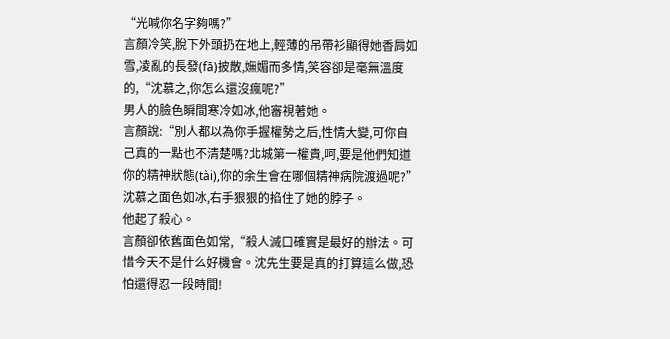“光喊你名字夠嗎?”
言顏冷笑,脫下外頭扔在地上,輕薄的吊帶衫顯得她香肩如雪,凌亂的長發(fā)披散,嫵媚而多情,笑容卻是毫無溫度的,“沈慕之,你怎么還沒瘋呢?”
男人的臉色瞬間寒冷如冰,他審視著她。
言顏說:“別人都以為你手握權勢之后,性情大變,可你自己真的一點也不清楚嗎?北城第一權貴,呵,要是他們知道你的精神狀態(tài),你的余生會在哪個精神病院渡過呢?”
沈慕之面色如冰,右手狠狠的掐住了她的脖子。
他起了殺心。
言顏卻依舊面色如常,“殺人滅口確實是最好的辦法。可惜今天不是什么好機會。沈先生要是真的打算這么做,恐怕還得忍一段時間!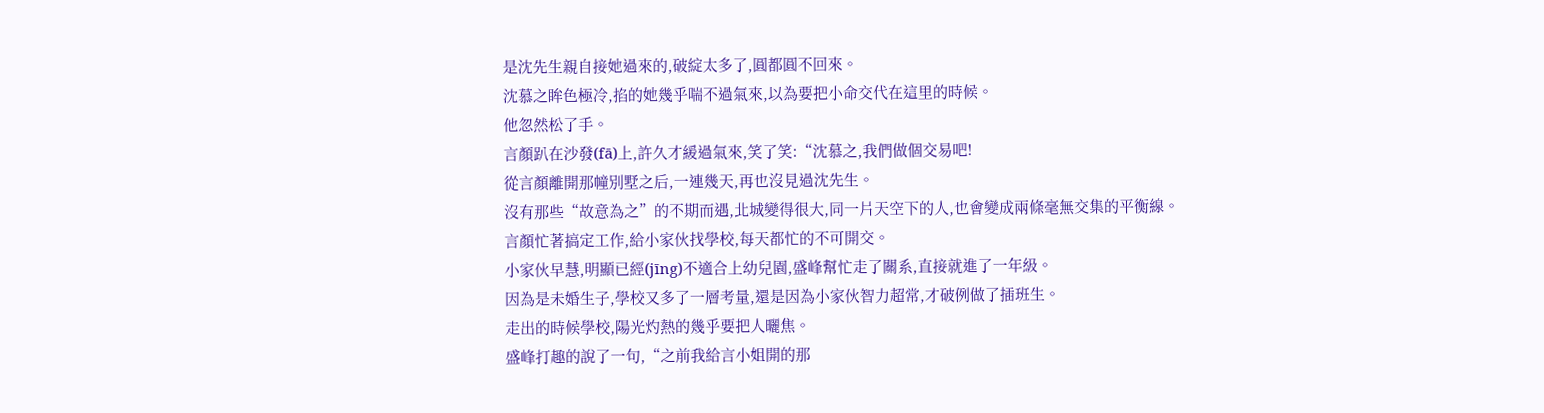是沈先生親自接她過來的,破綻太多了,圓都圓不回來。
沈慕之眸色極冷,掐的她幾乎喘不過氣來,以為要把小命交代在這里的時候。
他忽然松了手。
言顏趴在沙發(fā)上,許久才緩過氣來,笑了笑:“沈慕之,我們做個交易吧!
從言顏離開那幢別墅之后,一連幾天,再也沒見過沈先生。
沒有那些“故意為之”的不期而遇,北城變得很大,同一片天空下的人,也會變成兩條毫無交集的平衡線。
言顏忙著搞定工作,給小家伙找學校,每天都忙的不可開交。
小家伙早慧,明顯已經(jīng)不適合上幼兒園,盛峰幫忙走了關系,直接就進了一年級。
因為是未婚生子,學校又多了一層考量,還是因為小家伙智力超常,才破例做了插班生。
走出的時候學校,陽光灼熱的幾乎要把人曬焦。
盛峰打趣的說了一句,“之前我給言小姐開的那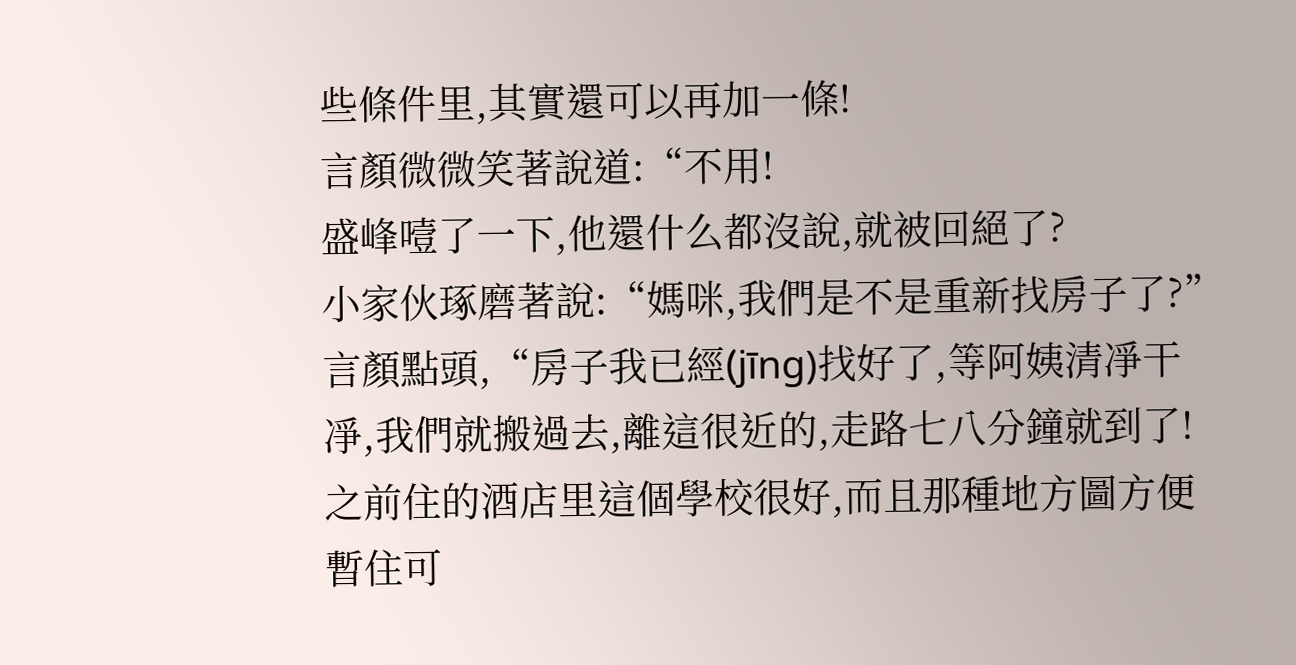些條件里,其實還可以再加一條!
言顏微微笑著說道:“不用!
盛峰噎了一下,他還什么都沒說,就被回絕了?
小家伙琢磨著說:“媽咪,我們是不是重新找房子了?”
言顏點頭,“房子我已經(jīng)找好了,等阿姨清凈干凈,我們就搬過去,離這很近的,走路七八分鐘就到了!
之前住的酒店里這個學校很好,而且那種地方圖方便暫住可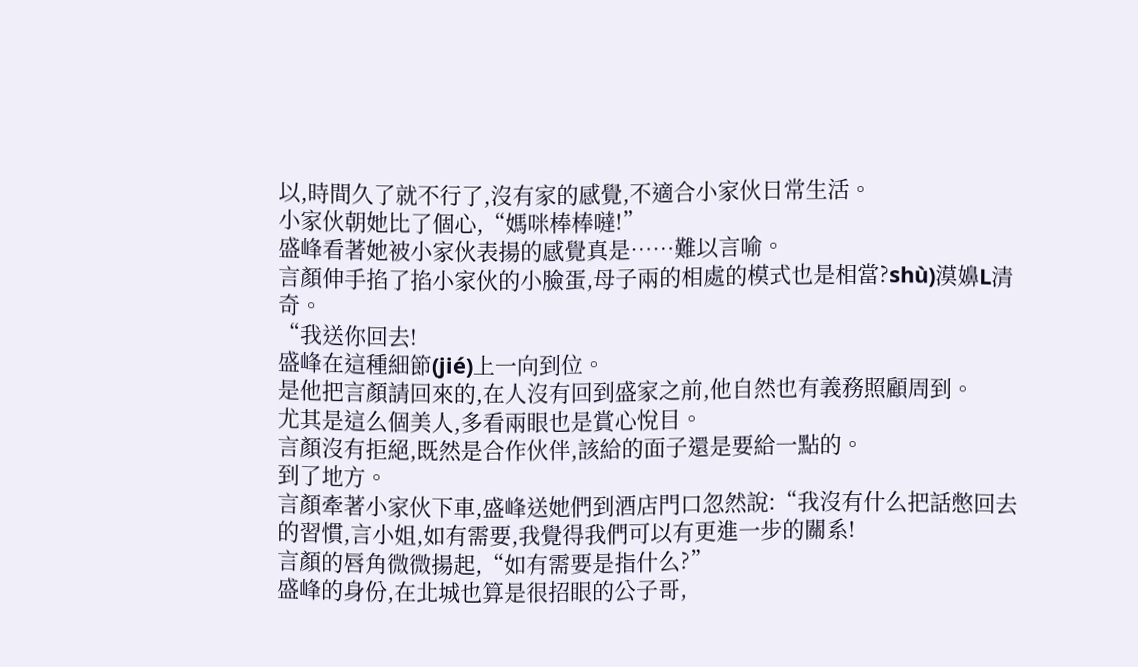以,時間久了就不行了,沒有家的感覺,不適合小家伙日常生活。
小家伙朝她比了個心,“媽咪棒棒噠!”
盛峰看著她被小家伙表揚的感覺真是……難以言喻。
言顏伸手掐了掐小家伙的小臉蛋,母子兩的相處的模式也是相當?shù)漠嬶L清奇。
“我送你回去!
盛峰在這種細節(jié)上一向到位。
是他把言顏請回來的,在人沒有回到盛家之前,他自然也有義務照顧周到。
尤其是這么個美人,多看兩眼也是賞心悅目。
言顏沒有拒絕,既然是合作伙伴,該給的面子還是要給一點的。
到了地方。
言顏牽著小家伙下車,盛峰送她們到酒店門口忽然說:“我沒有什么把話憋回去的習慣,言小姐,如有需要,我覺得我們可以有更進一步的關系!
言顏的唇角微微揚起,“如有需要是指什么?”
盛峰的身份,在北城也算是很招眼的公子哥,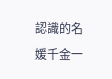認識的名媛千金一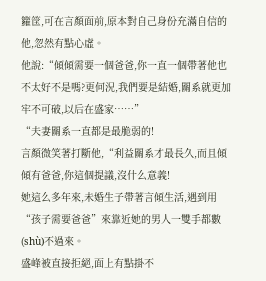籮筐,可在言顏面前,原本對自己身份充滿自信的他,忽然有點心虛。
他說:“傾傾需要一個爸爸,你一直一個帶著他也不太好不是嗎?更何況,我們要是結婚,關系就更加牢不可破,以后在盛家……”
“夫妻關系一直都是最脆弱的!
言顏微笑著打斷他,“利益關系才最長久,而且傾傾有爸爸,你這個提議,沒什么意義!
她這么多年來,未婚生子帶著言傾生活,遇到用“孩子需要爸爸”來靠近她的男人一雙手都數(shù)不過來。
盛峰被直接拒絕,面上有點掛不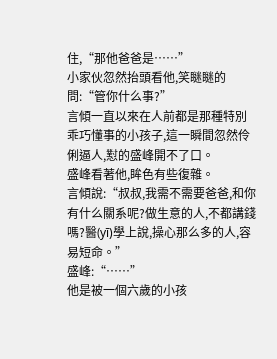住,“那他爸爸是……”
小家伙忽然抬頭看他,笑瞇瞇的問:“管你什么事?”
言傾一直以來在人前都是那種特別乖巧懂事的小孩子,這一瞬間忽然伶俐逼人,懟的盛峰開不了口。
盛峰看著他,眸色有些復雜。
言傾說:“叔叔,我需不需要爸爸,和你有什么關系呢?做生意的人,不都講錢嗎?醫(yī)學上說,操心那么多的人,容易短命。”
盛峰:“……”
他是被一個六歲的小孩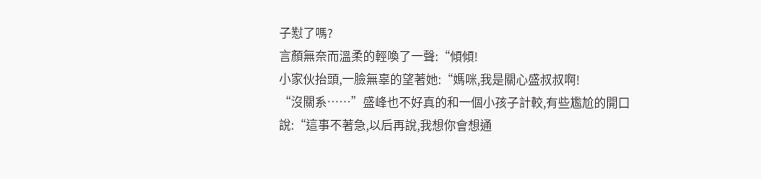子懟了嗎?
言顏無奈而溫柔的輕喚了一聲:“傾傾!
小家伙抬頭,一臉無辜的望著她:“媽咪,我是關心盛叔叔啊!
“沒關系……”盛峰也不好真的和一個小孩子計較,有些尷尬的開口說:“這事不著急,以后再說,我想你會想通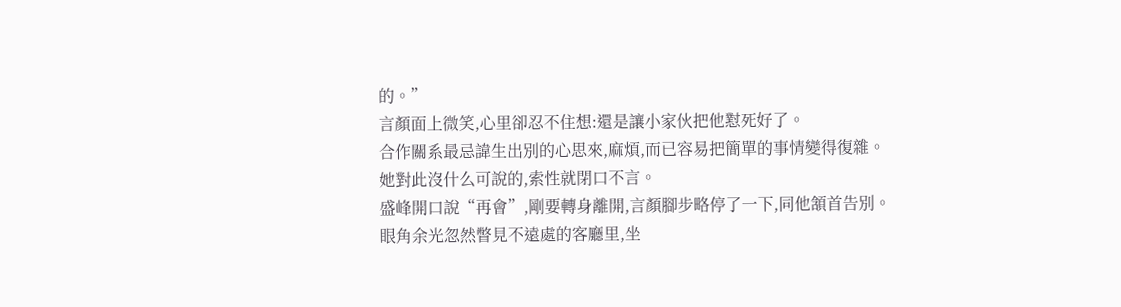的。”
言顏面上微笑,心里卻忍不住想:還是讓小家伙把他懟死好了。
合作關系最忌諱生出別的心思來,麻煩,而已容易把簡單的事情變得復雜。
她對此沒什么可說的,索性就閉口不言。
盛峰開口說“再會”,剛要轉身離開,言顏腳步略停了一下,同他頷首告別。
眼角余光忽然瞥見不遠處的客廳里,坐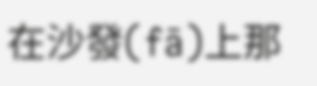在沙發(fā)上那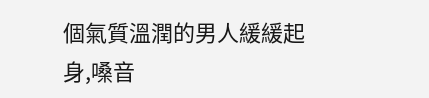個氣質溫潤的男人緩緩起身,嗓音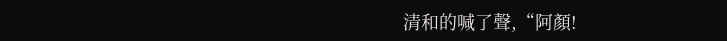清和的喊了聲,“阿顏!